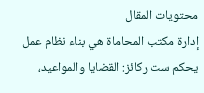محتويات المقال
إدارة مكتب المحاماة هي بناء نظام عمل يحكم ست ركائز: القضايا والمواعيد،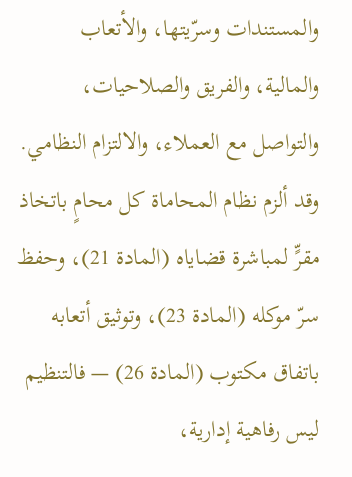والمستندات وسرّيتها، والأتعاب والمالية، والفريق والصلاحيات، والتواصل مع العملاء، والالتزام النظامي. وقد ألزم نظام المحاماة كل محامٍ باتخاذ مقرٍّ لمباشرة قضاياه (المادة 21)، وحفظ سرّ موكله (المادة 23)، وتوثيق أتعابه باتفاق مكتوب (المادة 26) — فالتنظيم ليس رفاهية إدارية،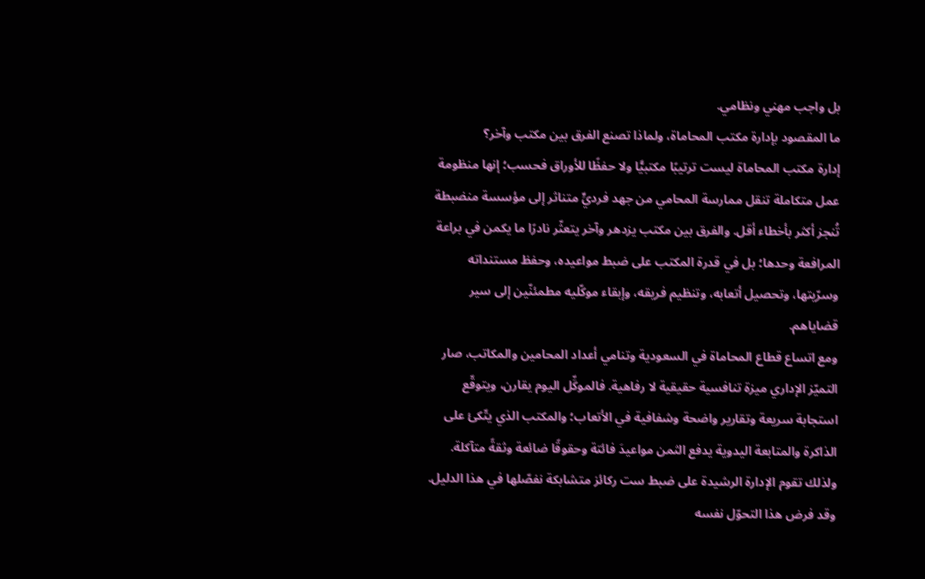بل واجب مهني ونظامي.
ما المقصود بإدارة مكتب المحاماة، ولماذا تصنع الفرق بين مكتب وآخر؟
إدارة مكتب المحاماة ليست ترتيبًا مكتبيًّا ولا حفظًا للأوراق فحسب؛ إنها منظومة عمل متكاملة تنقل ممارسة المحامي من جهد فرديٍّ متناثر إلى مؤسسة منضبطة تُنجز أكثر بأخطاء أقل. والفرق بين مكتب يزدهر وآخر يتعثّر نادرًا ما يكمن في براعة المرافعة وحدها؛ بل في قدرة المكتب على ضبط مواعيده، وحفظ مستنداته وسرّيتها، وتحصيل أتعابه، وتنظيم فريقه، وإبقاء موكّليه مطمئنّين إلى سير قضاياهم.
ومع اتساع قطاع المحاماة في السعودية وتنامي أعداد المحامين والمكاتب، صار التميّز الإداري ميزة تنافسية حقيقية لا رفاهية. فالموكِّل اليوم يقارن، ويتوقّع استجابة سريعة وتقارير واضحة وشفافية في الأتعاب؛ والمكتب الذي يتّكئ على الذاكرة والمتابعة اليدوية يدفع الثمن مواعيدَ فائتة وحقوقًا ضائعة وثقةً متآكلة. ولذلك تقوم الإدارة الرشيدة على ضبط ست ركائز متشابكة نفصّلها في هذا الدليل.
وقد فرض هذا التحوّل نفسه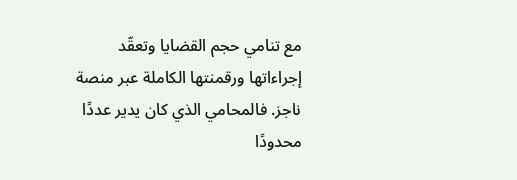مع تنامي حجم القضايا وتعقّد إجراءاتها ورقمنتها الكاملة عبر منصة ناجز. فالمحامي الذي كان يدير عددًا محدودًا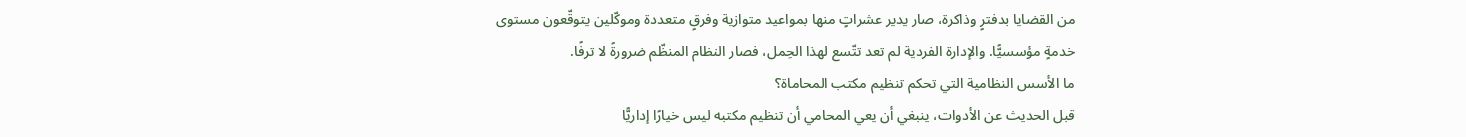من القضايا بدفترٍ وذاكرة، صار يدير عشراتٍ منها بمواعيد متوازية وفرقٍ متعددة وموكّلين يتوقّعون مستوى خدمةٍ مؤسسيًّا. والإدارة الفردية لم تعد تتّسع لهذا الحِمل، فصار النظام المنظّم ضرورةً لا ترفًا.
ما الأسس النظامية التي تحكم تنظيم مكتب المحاماة؟
قبل الحديث عن الأدوات، ينبغي أن يعي المحامي أن تنظيم مكتبه ليس خيارًا إداريًّا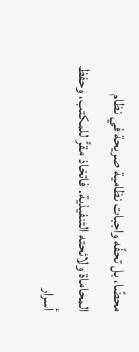محضًا، بل تحفّه واجبات نظامية صريحة في نظام المحاماة ولائحته التنفيذية. فاتخاذ مقرٍّ للمكتب، وحفظ أسرار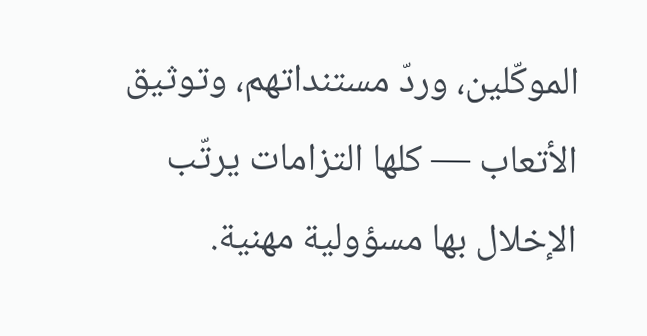الموكّلين، وردّ مستنداتهم، وتوثيق الأتعاب — كلها التزامات يرتّب الإخلال بها مسؤولية مهنية.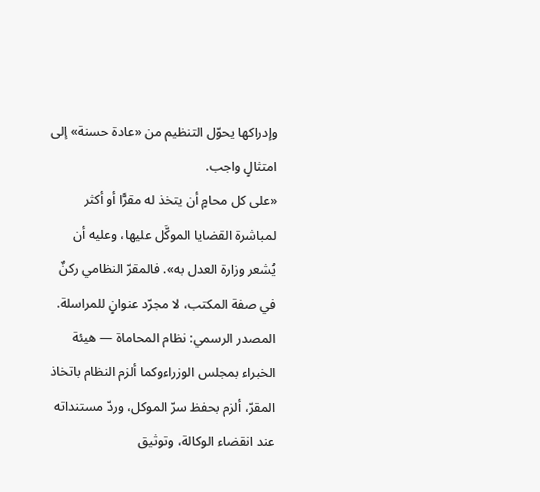وإدراكها يحوّل التنظيم من «عادة حسنة» إلى امتثالٍ واجب.
«على كل محامٍ أن يتخذ له مقرًّا أو أكثر لمباشرة القضايا الموكَّل عليها، وعليه أن يُشعر وزارة العدل به». فالمقرّ النظامي ركنٌ في صفة المكتب، لا مجرّد عنوانٍ للمراسلة.
المصدر الرسمي: نظام المحاماة — هيئة الخبراء بمجلس الوزراءوكما ألزم النظام باتخاذ المقرّ، ألزم بحفظ سرّ الموكل، وردّ مستنداته عند انقضاء الوكالة، وتوثيق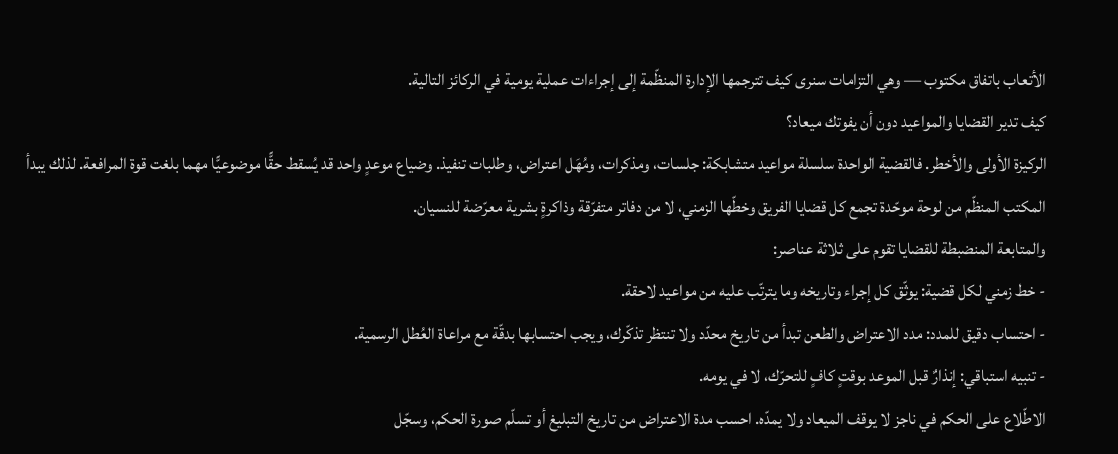الأتعاب باتفاق مكتوب — وهي التزامات سنرى كيف تترجمها الإدارة المنظّمة إلى إجراءات عملية يومية في الركائز التالية.
كيف تدير القضايا والمواعيد دون أن يفوتك ميعاد؟
الركيزة الأولى والأخطر. فالقضية الواحدة سلسلة مواعيد متشابكة: جلسات، ومذكرات، ومُهَل اعتراض، وطلبات تنفيذ. وضياع موعدٍ واحد قد يُسقط حقًّا موضوعيًّا مهما بلغت قوة المرافعة. لذلك يبدأ المكتب المنظّم من لوحة موحّدة تجمع كل قضايا الفريق وخطّها الزمني، لا من دفاتر متفرّقة وذاكرةٍ بشرية معرّضة للنسيان.
والمتابعة المنضبطة للقضايا تقوم على ثلاثة عناصر:
- خط زمني لكل قضية: يوثّق كل إجراء وتاريخه وما يترتّب عليه من مواعيد لاحقة.
- احتساب دقيق للمدد: مدد الاعتراض والطعن تبدأ من تاريخ محدّد ولا تنتظر تذكّرك، ويجب احتسابها بدقّة مع مراعاة العُطل الرسمية.
- تنبيه استباقي: إنذارٌ قبل الموعد بوقتٍ كافٍ للتحرّك، لا في يومه.
الاطّلاع على الحكم في ناجز لا يوقف الميعاد ولا يمدّه. احسب مدة الاعتراض من تاريخ التبليغ أو تسلّم صورة الحكم، وسجّل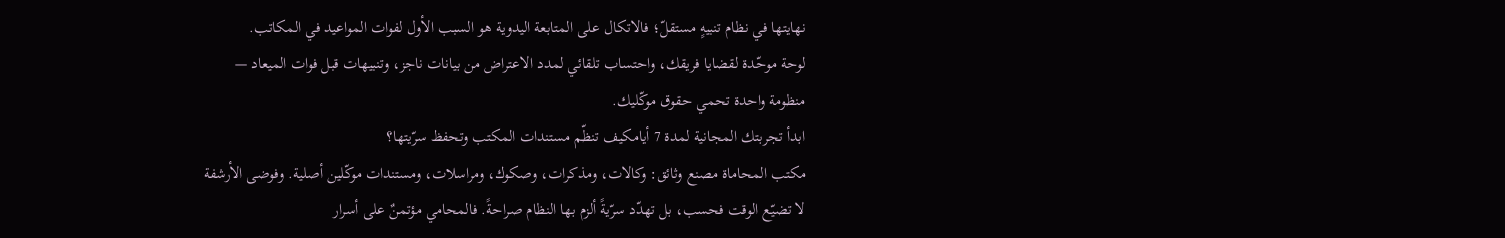نهايتها في نظام تنبيهٍ مستقلّ؛ فالاتكال على المتابعة اليدوية هو السبب الأول لفوات المواعيد في المكاتب.
لوحة موحّدة لقضايا فريقك، واحتساب تلقائي لمدد الاعتراض من بيانات ناجز، وتنبيهات قبل فوات الميعاد — منظومة واحدة تحمي حقوق موكّليك.
ابدأ تجربتك المجانية لمدة 7 أيامكيف تنظّم مستندات المكتب وتحفظ سرّيتها؟
مكتب المحاماة مصنع وثائق: وكالات، ومذكرات، وصكوك، ومراسلات، ومستندات موكّلين أصلية. وفوضى الأرشفة لا تضيّع الوقت فحسب، بل تهدّد سرّيةً ألزم بها النظام صراحةً. فالمحامي مؤتمنٌ على أسرار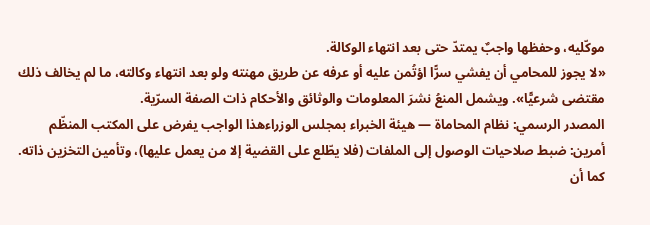موكّليه، وحفظها واجبٌ يمتدّ حتى بعد انتهاء الوكالة.
«لا يجوز للمحامي أن يفشي سرًّا اؤتُمن عليه أو عرفه عن طريق مهنته ولو بعد انتهاء وكالته، ما لم يخالف ذلك مقتضى شرعيًّا». ويشمل المنعُ نشرَ المعلومات والوثائق والأحكام ذات الصفة السرّية.
المصدر الرسمي: نظام المحاماة — هيئة الخبراء بمجلس الوزراءهذا الواجب يفرض على المكتب المنظّم أمرين: ضبط صلاحيات الوصول إلى الملفات (فلا يطّلع على القضية إلا من يعمل عليها)، وتأمين التخزين ذاته. كما أن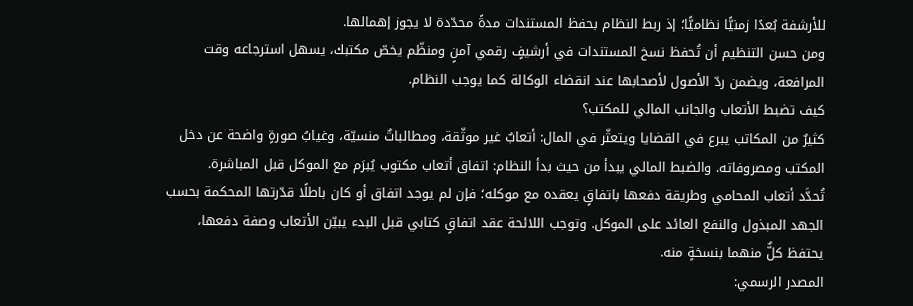للأرشفة بُعدًا زمنيًّا نظاميًّا؛ إذ ربط النظام بحفظ المستندات مدةً محدّدة لا يجوز إهمالها.
ومن حسن التنظيم أن تُحفظ نسخ المستندات في أرشيفٍ رقمي آمنٍ ومنظّم يخصّ مكتبك، يسهل استرجاعه وقت المرافعة، ويضمن ردّ الأصول لأصحابها عند انقضاء الوكالة كما يوجب النظام.
كيف تضبط الأتعاب والجانب المالي للمكتب؟
كثيرٌ من المكاتب يبرع في القضايا ويتعثّر في المال: أتعابٌ غير موثّقة، ومطالباتٌ منسيّة، وغيابُ صورةٍ واضحة عن دخل المكتب ومصروفاته. والضبط المالي يبدأ من حيث بدأ النظام: اتفاق أتعاب مكتوب يُبرَم مع الموكل قبل المباشرة.
تُحدَّد أتعاب المحامي وطريقة دفعها باتفاقٍ يعقده مع موكله؛ فإن لم يوجد اتفاق أو كان باطلًا قدّرتها المحكمة بحسب الجهد المبذول والنفع العائد على الموكل. وتوجب اللائحة عقد اتفاقٍ كتابي قبل البدء يبيّن الأتعاب وصفة دفعها، يحتفظ كلٌّ منهما بنسخةٍ منه.
المصدر الرسمي: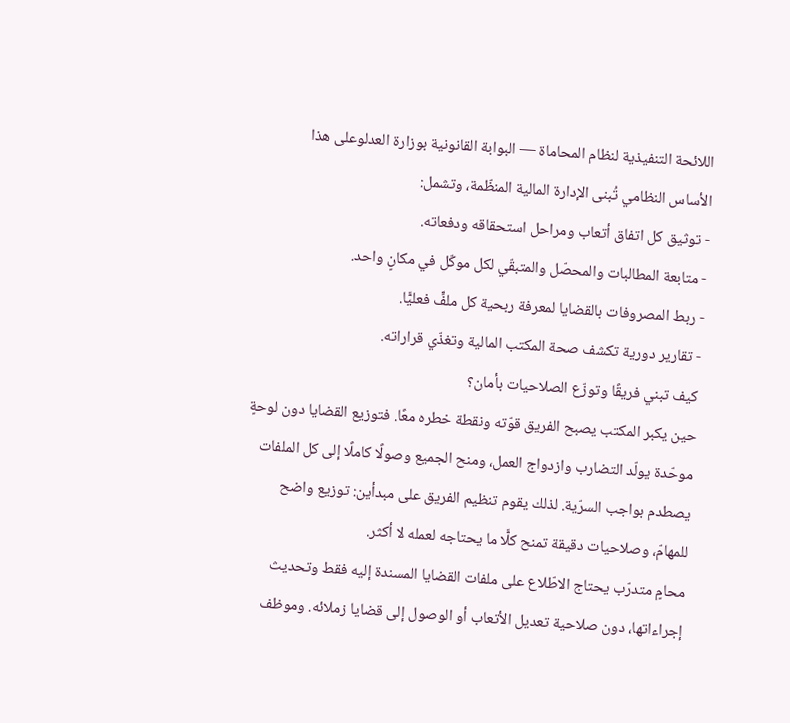اللائحة التنفيذية لنظام المحاماة — البوابة القانونية بوزارة العدلوعلى هذا الأساس النظامي تُبنى الإدارة المالية المنظّمة، وتشمل:
- توثيق كل اتفاق أتعاب ومراحل استحقاقه ودفعاته.
- متابعة المطالبات والمحصّل والمتبقّي لكل موكّل في مكانٍ واحد.
- ربط المصروفات بالقضايا لمعرفة ربحية كل ملفٍّ فعليًّا.
- تقارير دورية تكشف صحة المكتب المالية وتغذّي قراراته.
كيف تبني فريقًا وتوزّع الصلاحيات بأمان؟
حين يكبر المكتب يصبح الفريق قوّته ونقطة خطره معًا. فتوزيع القضايا دون لوحةٍ موحّدة يولّد التضارب وازدواج العمل، ومنح الجميع وصولًا كاملًا إلى كل الملفات يصطدم بواجب السرّية. لذلك يقوم تنظيم الفريق على مبدأين: توزيع واضح للمهامّ، وصلاحيات دقيقة تمنح كلًّا ما يحتاجه لعمله لا أكثر.
محامٍ متدرّب يحتاج الاطّلاع على ملفات القضايا المسندة إليه فقط وتحديث إجراءاتها، دون صلاحية تعديل الأتعاب أو الوصول إلى قضايا زملائه. وموظف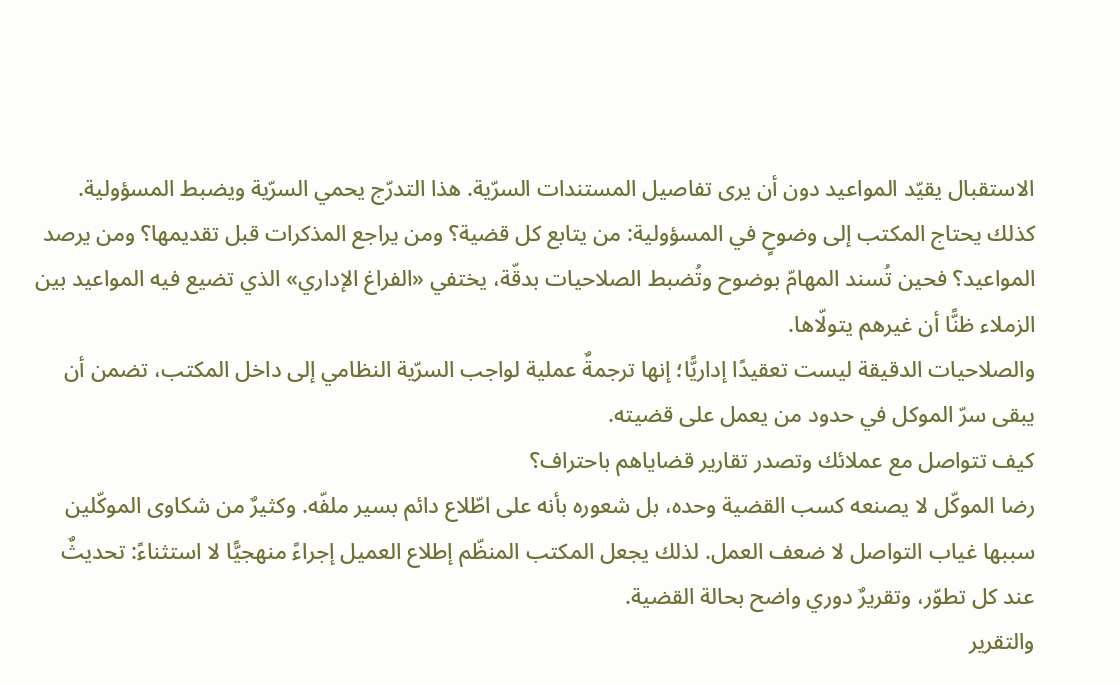الاستقبال يقيّد المواعيد دون أن يرى تفاصيل المستندات السرّية. هذا التدرّج يحمي السرّية ويضبط المسؤولية.
كذلك يحتاج المكتب إلى وضوحٍ في المسؤولية: من يتابع كل قضية؟ ومن يراجع المذكرات قبل تقديمها؟ ومن يرصد المواعيد؟ فحين تُسند المهامّ بوضوح وتُضبط الصلاحيات بدقّة، يختفي «الفراغ الإداري» الذي تضيع فيه المواعيد بين الزملاء ظنًّا أن غيرهم يتولّاها.
والصلاحيات الدقيقة ليست تعقيدًا إداريًّا؛ إنها ترجمةٌ عملية لواجب السرّية النظامي إلى داخل المكتب، تضمن أن يبقى سرّ الموكل في حدود من يعمل على قضيته.
كيف تتواصل مع عملائك وتصدر تقارير قضاياهم باحتراف؟
رضا الموكّل لا يصنعه كسب القضية وحده، بل شعوره بأنه على اطّلاع دائم بسير ملفّه. وكثيرٌ من شكاوى الموكّلين سببها غياب التواصل لا ضعف العمل. لذلك يجعل المكتب المنظّم إطلاع العميل إجراءً منهجيًّا لا استثناءً: تحديثٌ عند كل تطوّر، وتقريرٌ دوري واضح بحالة القضية.
والتقرير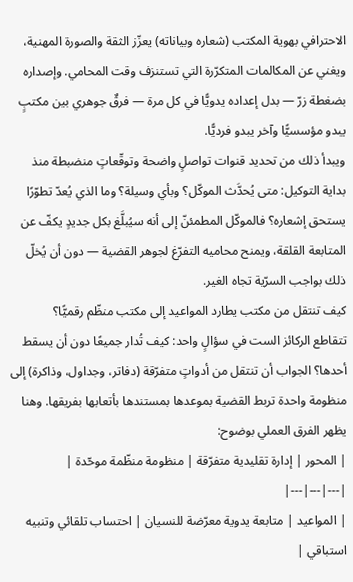الاحترافي بهوية المكتب (شعاره وبياناته) يعزّز الثقة والصورة المهنية، ويغني عن المكالمات المتكرّرة التي تستنزف وقت المحامي. وإصداره بضغطة زرّ — بدل إعداده يدويًّا في كل مرة — فرقٌ جوهري بين مكتبٍ يبدو مؤسسيًّا وآخر يبدو فرديًّا.
ويبدأ ذلك من تحديد قنوات تواصلٍ واضحة وتوقّعاتٍ منضبطة منذ بداية التوكيل: متى يُحدَّث الموكّل؟ وبأي وسيلة؟ وما الذي يُعدّ تطوّرًا يستحق إشعاره؟ فالموكّل المطمئنّ إلى أنه سيُبلَّغ بكل جديدٍ يكفّ عن المتابعة القلقة، ويمنح محاميه التفرّغ لجوهر القضية — دون أن يُخلّ ذلك بواجب السرّية تجاه الغير.
كيف تنتقل من مكتب يطارد المواعيد إلى مكتب منظّم رقميًّا؟
تتقاطع الركائز الست في سؤالٍ واحد: كيف تُدار جميعًا دون أن يسقط أحدها؟ الجواب أن تنتقل من أدواتٍ متفرّقة (دفاتر، وجداول، وذاكرة) إلى منظومة واحدة تربط القضية بموعدها بمستندها بأتعابها بفريقها. وهنا يظهر الفرق العملي بوضوح:
| المحور | إدارة تقليدية متفرّقة | منظومة منظّمة موحّدة |
|---|---|---|
| المواعيد | متابعة يدوية معرّضة للنسيان | احتساب تلقائي وتنبيه استباقي |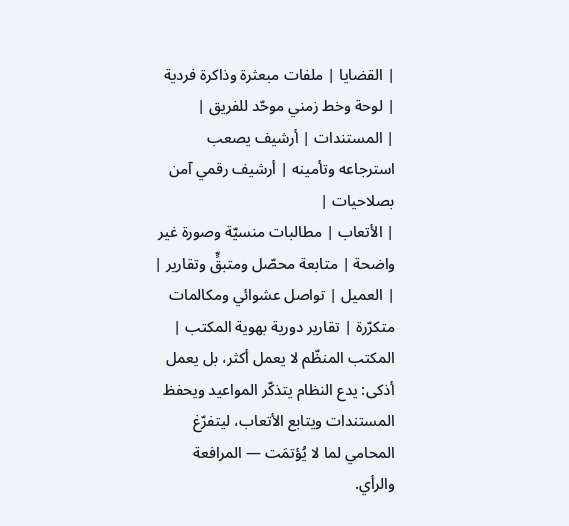| القضايا | ملفات مبعثرة وذاكرة فردية | لوحة وخط زمني موحّد للفريق |
| المستندات | أرشيف يصعب استرجاعه وتأمينه | أرشيف رقمي آمن بصلاحيات |
| الأتعاب | مطالبات منسيّة وصورة غير واضحة | متابعة محصّل ومتبقٍّ وتقارير |
| العميل | تواصل عشوائي ومكالمات متكرّرة | تقارير دورية بهوية المكتب |
المكتب المنظّم لا يعمل أكثر، بل يعمل أذكى: يدع النظام يتذكّر المواعيد ويحفظ المستندات ويتابع الأتعاب، ليتفرّغ المحامي لما لا يُؤتمَت — المرافعة والرأي.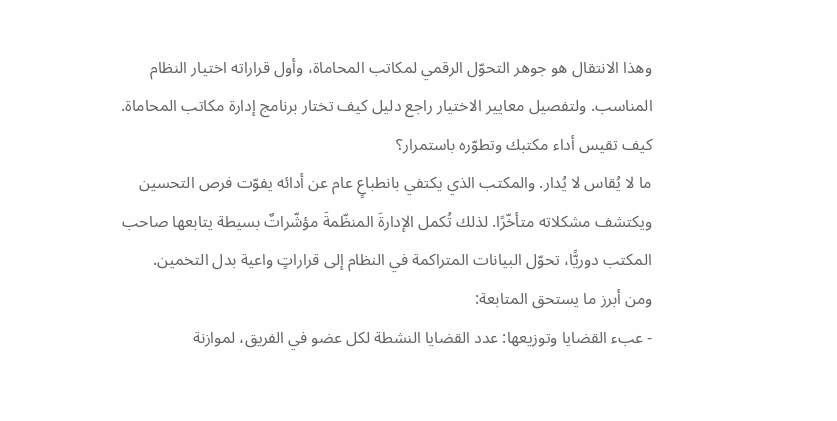وهذا الانتقال هو جوهر التحوّل الرقمي لمكاتب المحاماة، وأول قراراته اختيار النظام المناسب. ولتفصيل معايير الاختيار راجع دليل كيف تختار برنامج إدارة مكاتب المحاماة.
كيف تقيس أداء مكتبك وتطوّره باستمرار؟
ما لا يُقاس لا يُدار. والمكتب الذي يكتفي بانطباعٍ عام عن أدائه يفوّت فرص التحسين ويكتشف مشكلاته متأخّرًا. لذلك تُكمل الإدارةَ المنظّمةَ مؤشّراتٌ بسيطة يتابعها صاحب المكتب دوريًّا، تحوّل البيانات المتراكمة في النظام إلى قراراتٍ واعية بدل التخمين.
ومن أبرز ما يستحق المتابعة:
- عبء القضايا وتوزيعها: عدد القضايا النشطة لكل عضو في الفريق، لموازنة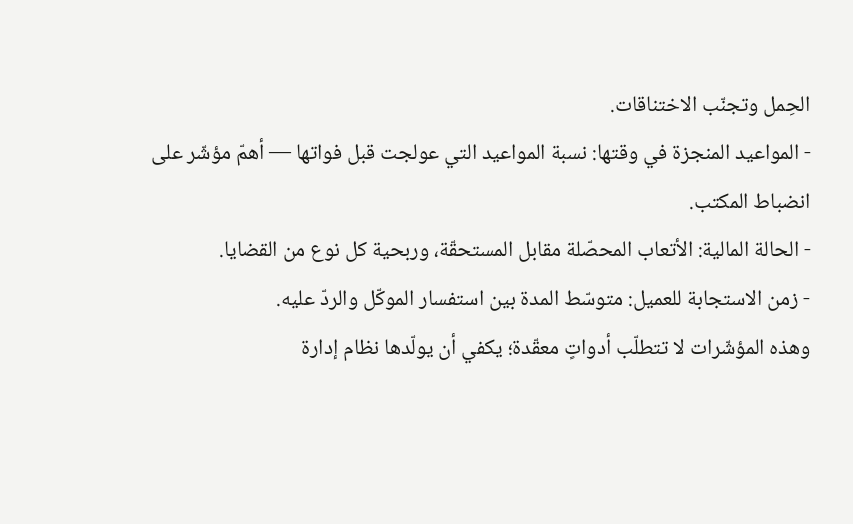الحِمل وتجنّب الاختناقات.
- المواعيد المنجزة في وقتها: نسبة المواعيد التي عولجت قبل فواتها — أهمّ مؤشّر على انضباط المكتب.
- الحالة المالية: الأتعاب المحصّلة مقابل المستحقّة، وربحية كل نوع من القضايا.
- زمن الاستجابة للعميل: متوسّط المدة بين استفسار الموكّل والردّ عليه.
وهذه المؤشّرات لا تتطلّب أدواتٍ معقّدة؛ يكفي أن يولّدها نظام إدارة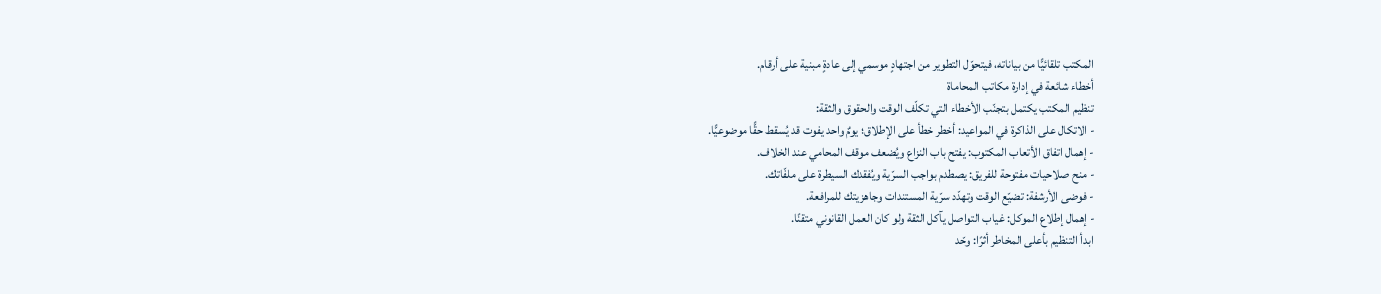المكتب تلقائيًّا من بياناته، فيتحوّل التطوير من اجتهادٍ موسمي إلى عادةٍ مبنية على أرقام.
أخطاء شائعة في إدارة مكاتب المحاماة
تنظيم المكتب يكتمل بتجنّب الأخطاء التي تكلّف الوقت والحقوق والثقة:
- الاتكال على الذاكرة في المواعيد: أخطر خطأ على الإطلاق؛ يومٌ واحد يفوت قد يُسقط حقًّا موضوعيًّا.
- إهمال اتفاق الأتعاب المكتوب: يفتح باب النزاع ويُضعف موقف المحامي عند الخلاف.
- منح صلاحيات مفتوحة للفريق: يصطدم بواجب السرّية ويُفقدك السيطرة على ملفّاتك.
- فوضى الأرشفة: تضيّع الوقت وتهدّد سرّية المستندات وجاهزيتك للمرافعة.
- إهمال إطلاع الموكل: غياب التواصل يآكل الثقة ولو كان العمل القانوني متقنًا.
ابدأ التنظيم بأعلى المخاطر أثرًا: وحّد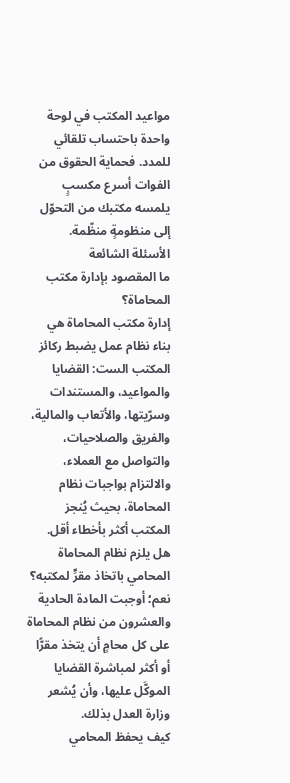مواعيد المكتب في لوحة واحدة باحتساب تلقائي للمدد. فحماية الحقوق من الفوات أسرع مكسبٍ يلمسه مكتبك من التحوّل إلى منظومةٍ منظّمة.
الأسئلة الشائعة
ما المقصود بإدارة مكتب المحاماة؟
إدارة مكتب المحاماة هي بناء نظام عمل يضبط ركائز المكتب الست: القضايا والمواعيد، والمستندات وسرّيتها، والأتعاب والمالية، والفريق والصلاحيات، والتواصل مع العملاء، والالتزام بواجبات نظام المحاماة، بحيث يُنجز المكتب أكثر بأخطاء أقل.
هل يلزم نظام المحاماة المحامي باتخاذ مقرٍّ لمكتبه؟
نعم؛ أوجبت المادة الحادية والعشرون من نظام المحاماة على كل محامٍ أن يتخذ مقرًّا أو أكثر لمباشرة القضايا الموكَّل عليها، وأن يُشعر وزارة العدل بذلك.
كيف يحفظ المحامي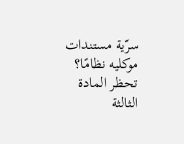سرّية مستندات موكليه نظامًا؟
تحظر المادة الثالثة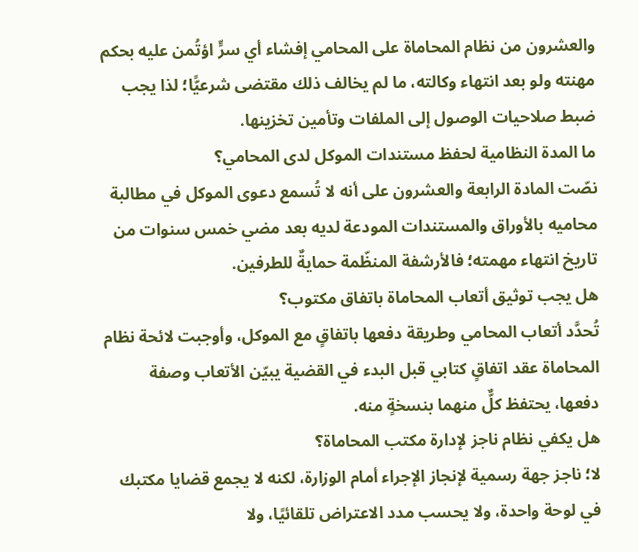والعشرون من نظام المحاماة على المحامي إفشاء أي سرٍّ اؤتُمن عليه بحكم مهنته ولو بعد انتهاء وكالته، ما لم يخالف ذلك مقتضى شرعيًّا؛ لذا يجب ضبط صلاحيات الوصول إلى الملفات وتأمين تخزينها.
ما المدة النظامية لحفظ مستندات الموكل لدى المحامي؟
نصّت المادة الرابعة والعشرون على أنه لا تُسمع دعوى الموكل في مطالبة محاميه بالأوراق والمستندات المودعة لديه بعد مضي خمس سنوات من تاريخ انتهاء مهمته؛ فالأرشفة المنظّمة حمايةٌ للطرفين.
هل يجب توثيق أتعاب المحاماة باتفاق مكتوب؟
تُحدَّد أتعاب المحامي وطريقة دفعها باتفاقٍ مع الموكل، وأوجبت لائحة نظام المحاماة عقد اتفاقٍ كتابي قبل البدء في القضية يبيّن الأتعاب وصفة دفعها، يحتفظ كلٌّ منهما بنسخةٍ منه.
هل يكفي نظام ناجز لإدارة مكتب المحاماة؟
لا؛ ناجز جهة رسمية لإنجاز الإجراء أمام الوزارة، لكنه لا يجمع قضايا مكتبك في لوحة واحدة، ولا يحسب مدد الاعتراض تلقائيًا، ولا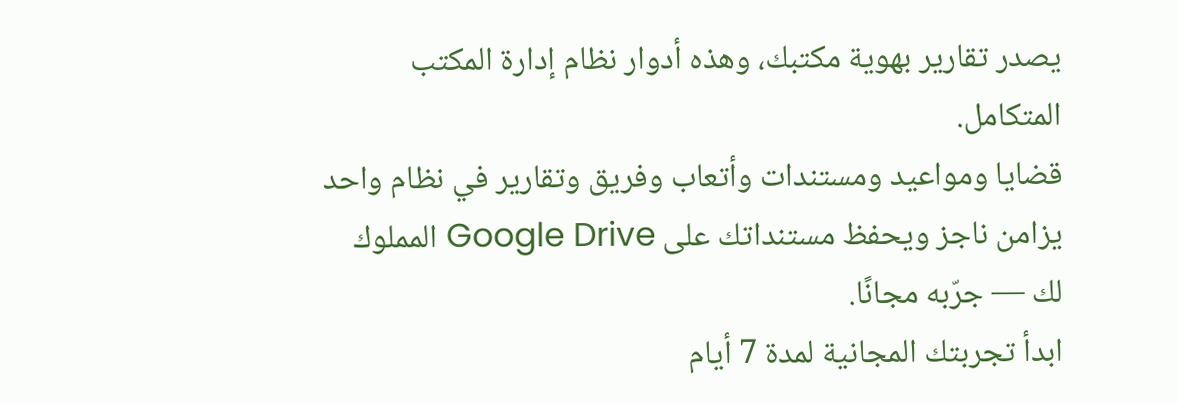يصدر تقارير بهوية مكتبك، وهذه أدوار نظام إدارة المكتب المتكامل.
قضايا ومواعيد ومستندات وأتعاب وفريق وتقارير في نظام واحد يزامن ناجز ويحفظ مستنداتك على Google Drive المملوك لك — جرّبه مجانًا.
ابدأ تجربتك المجانية لمدة 7 أيام